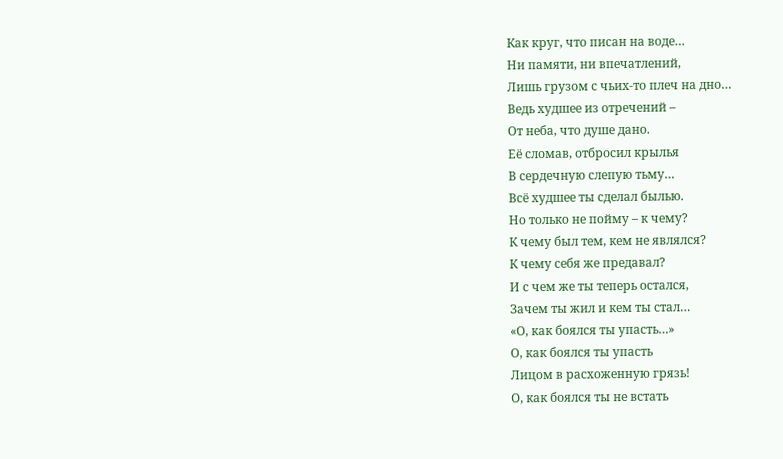Как круг, что писан на воде…
Ни памяти, ни впечатлений,
Лишь грузом с чьих-то плеч на дно…
Ведь худшее из отречений –
От неба, что душе дано.
Её сломав, отбросил крылья
В сердечную слепую тьму…
Всё худшее ты сделал былью.
Но только не пойму – к чему?
К чему был тем, кем не являлся?
К чему себя же предавал?
И с чем же ты теперь остался,
Зачем ты жил и кем ты стал…
«О, как боялся ты упасть…»
О, как боялся ты упасть
Лицом в расхоженную грязь!
О, как боялся ты не встать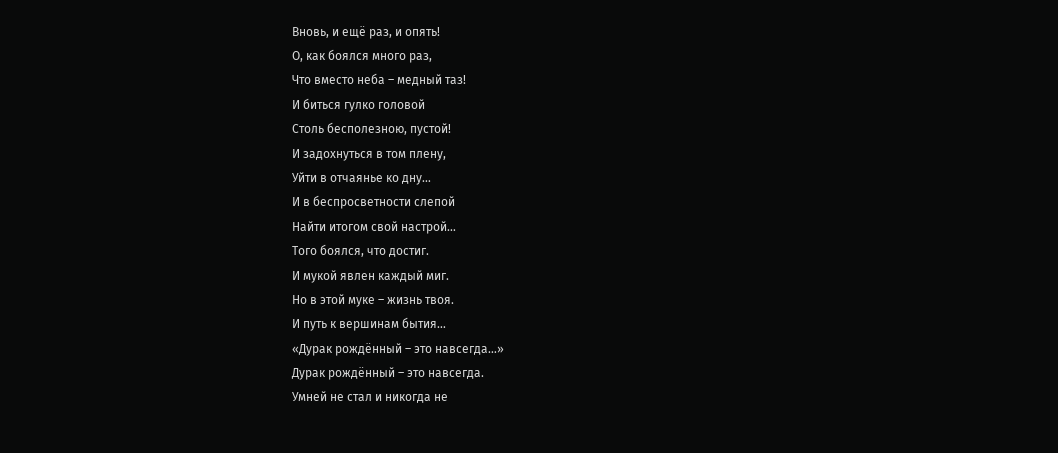Вновь, и ещё раз, и опять!
О, как боялся много раз,
Что вместо неба – медный таз!
И биться гулко головой
Столь бесполезною, пустой!
И задохнуться в том плену,
Уйти в отчаянье ко дну…
И в беспросветности слепой
Найти итогом свой настрой…
Того боялся, что достиг.
И мукой явлен каждый миг.
Но в этой муке – жизнь твоя.
И путь к вершинам бытия…
«Дурак рождённый – это навсегда…»
Дурак рождённый – это навсегда.
Умней не стал и никогда не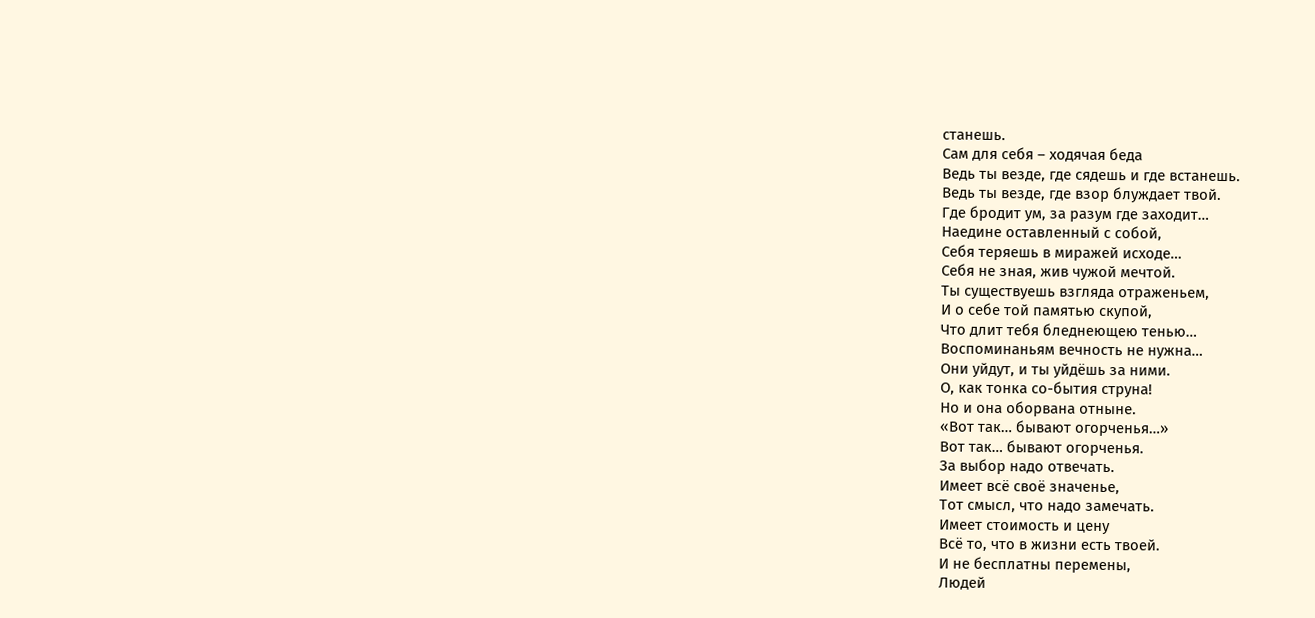станешь.
Сам для себя – ходячая беда
Ведь ты везде, где сядешь и где встанешь.
Ведь ты везде, где взор блуждает твой.
Где бродит ум, за разум где заходит…
Наедине оставленный с собой,
Себя теряешь в миражей исходе…
Себя не зная, жив чужой мечтой.
Ты существуешь взгляда отраженьем,
И о себе той памятью скупой,
Что длит тебя бледнеющею тенью…
Воспоминаньям вечность не нужна…
Они уйдут, и ты уйдёшь за ними.
О, как тонка со-бытия струна!
Но и она оборвана отныне.
«Вот так… бывают огорченья…»
Вот так… бывают огорченья.
За выбор надо отвечать.
Имеет всё своё значенье,
Тот смысл, что надо замечать.
Имеет стоимость и цену
Всё то, что в жизни есть твоей.
И не бесплатны перемены,
Людей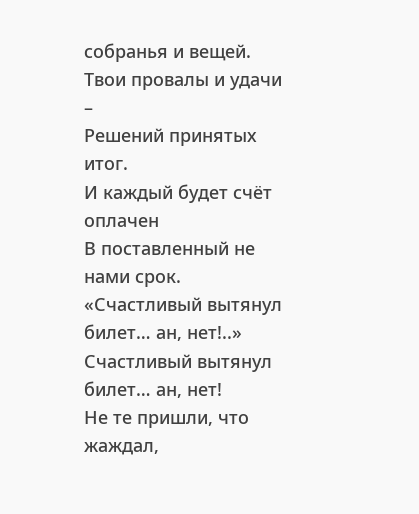собранья и вещей.
Твои провалы и удачи –
Решений принятых итог.
И каждый будет счёт оплачен
В поставленный не нами срок.
«Счастливый вытянул билет… ан, нет!..»
Счастливый вытянул билет… ан, нет!
Не те пришли, что жаждал,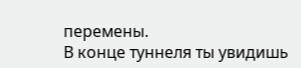перемены.
В конце туннеля ты увидишь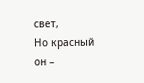свет,
Но красный он –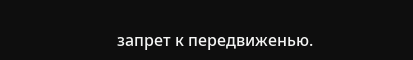запрет к передвиженью.